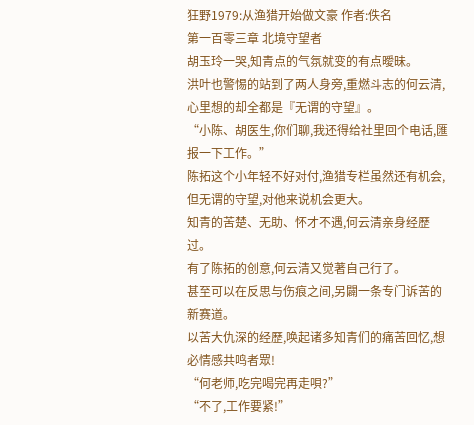狂野1979:从渔猎开始做文豪 作者:佚名
第一百零三章 北境守望者
胡玉玲一哭,知青点的气氛就变的有点曖昧。
洪叶也警惕的站到了两人身旁,重燃斗志的何云清,心里想的却全都是『无谓的守望』。
“小陈、胡医生,你们聊,我还得给社里回个电话,匯报一下工作。”
陈拓这个小年轻不好对付,渔猎专栏虽然还有机会,但无谓的守望,对他来说机会更大。
知青的苦楚、无助、怀才不遇,何云清亲身经歷过。
有了陈拓的创意,何云清又觉著自己行了。
甚至可以在反思与伤痕之间,另闢一条专门诉苦的新赛道。
以苦大仇深的经歷,唤起诸多知青们的痛苦回忆,想必情感共鸣者眾!
“何老师,吃完喝完再走唄?”
“不了,工作要紧!”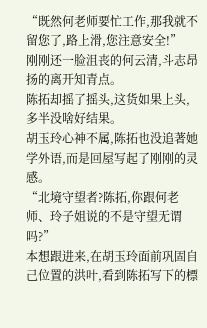“既然何老师要忙工作,那我就不留您了,路上滑,您注意安全!”
刚刚还一脸沮丧的何云清,斗志昂扬的离开知青点。
陈拓却摇了摇头,这货如果上头,多半没啥好结果。
胡玉玲心神不属,陈拓也没追著她学外语,而是回屋写起了刚刚的灵感。
“北境守望者?陈拓,你跟何老师、玲子姐说的不是守望无谓吗?”
本想跟进来,在胡玉玲面前巩固自己位置的洪叶,看到陈拓写下的標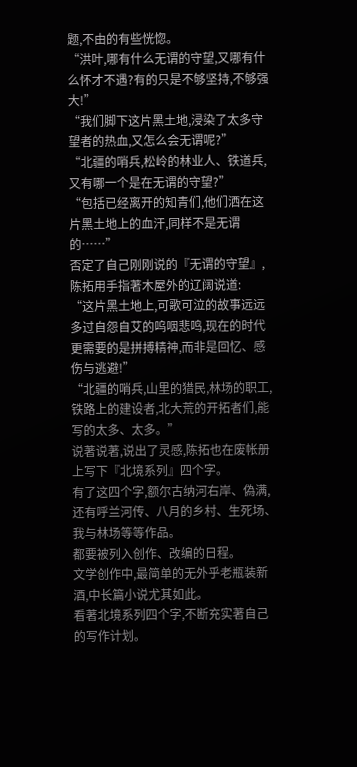题,不由的有些恍惚。
“洪叶,哪有什么无谓的守望,又哪有什么怀才不遇?有的只是不够坚持,不够强大!”
“我们脚下这片黑土地,浸染了太多守望者的热血,又怎么会无谓呢?”
“北疆的哨兵,松岭的林业人、铁道兵,又有哪一个是在无谓的守望?”
“包括已经离开的知青们,他们洒在这片黑土地上的血汗,同样不是无谓的……”
否定了自己刚刚说的『无谓的守望』,陈拓用手指著木屋外的辽阔说道:
“这片黑土地上,可歌可泣的故事远远多过自怨自艾的呜咽悲鸣,现在的时代更需要的是拼搏精神,而非是回忆、感伤与逃避!”
“北疆的哨兵,山里的猎民,林场的职工,铁路上的建设者,北大荒的开拓者们,能写的太多、太多。”
说著说著,说出了灵感,陈拓也在废帐册上写下『北境系列』四个字。
有了这四个字,额尔古纳河右岸、偽满,还有呼兰河传、八月的乡村、生死场、我与林场等等作品。
都要被列入创作、改编的日程。
文学创作中,最简单的无外乎老瓶装新酒,中长篇小说尤其如此。
看著北境系列四个字,不断充实著自己的写作计划。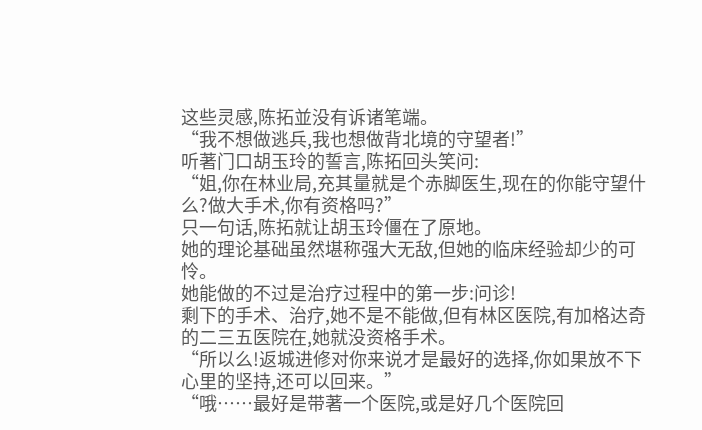这些灵感,陈拓並没有诉诸笔端。
“我不想做逃兵,我也想做背北境的守望者!”
听著门口胡玉玲的誓言,陈拓回头笑问:
“姐,你在林业局,充其量就是个赤脚医生,现在的你能守望什么?做大手术,你有资格吗?”
只一句话,陈拓就让胡玉玲僵在了原地。
她的理论基础虽然堪称强大无敌,但她的临床经验却少的可怜。
她能做的不过是治疗过程中的第一步:问诊!
剩下的手术、治疗,她不是不能做,但有林区医院,有加格达奇的二三五医院在,她就没资格手术。
“所以么!返城进修对你来说才是最好的选择,你如果放不下心里的坚持,还可以回来。”
“哦……最好是带著一个医院,或是好几个医院回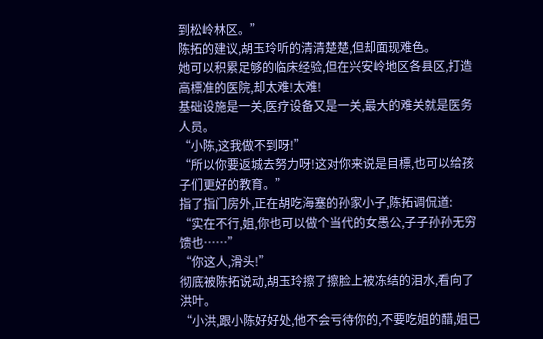到松岭林区。”
陈拓的建议,胡玉玲听的清清楚楚,但却面现难色。
她可以积累足够的临床经验,但在兴安岭地区各县区,打造高標准的医院,却太难!太难!
基础设施是一关,医疗设备又是一关,最大的难关就是医务人员。
“小陈,这我做不到呀!”
“所以你要返城去努力呀!这对你来说是目標,也可以给孩子们更好的教育。”
指了指门房外,正在胡吃海塞的孙家小子,陈拓调侃道:
“实在不行,姐,你也可以做个当代的女愚公,子子孙孙无穷馈也……”
“你这人,滑头!”
彻底被陈拓说动,胡玉玲擦了擦脸上被冻结的泪水,看向了洪叶。
“小洪,跟小陈好好处,他不会亏待你的,不要吃姐的醋,姐已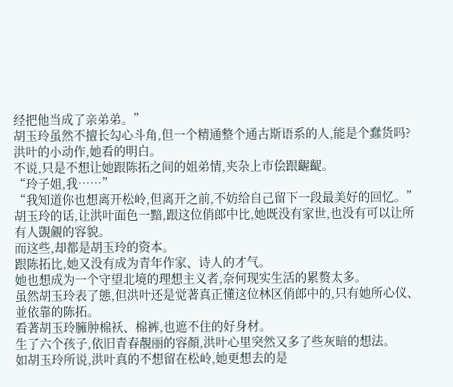经把他当成了亲弟弟。”
胡玉玲虽然不擅长勾心斗角,但一个精通整个通古斯语系的人,能是个蠢货吗?
洪叶的小动作,她看的明白。
不说,只是不想让她跟陈拓之间的姐弟情,夹杂上市侩跟齷齪。
“玲子姐,我……”
“我知道你也想离开松岭,但离开之前,不妨给自己留下一段最美好的回忆。”
胡玉玲的话,让洪叶面色一黯,跟这位俏郎中比,她既没有家世,也没有可以让所有人覬覦的容貌。
而这些,却都是胡玉玲的资本。
跟陈拓比,她又没有成为青年作家、诗人的才气。
她也想成为一个守望北境的理想主义者,奈何现实生活的累赘太多。
虽然胡玉玲表了態,但洪叶还是觉著真正懂这位林区俏郎中的,只有她所心仪、並依靠的陈拓。
看著胡玉玲臃肿棉袄、棉裤,也遮不住的好身材。
生了六个孩子,依旧青春靚丽的容顏,洪叶心里突然又多了些灰暗的想法。
如胡玉玲所说,洪叶真的不想留在松岭,她更想去的是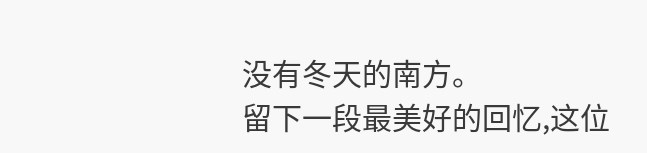没有冬天的南方。
留下一段最美好的回忆,这位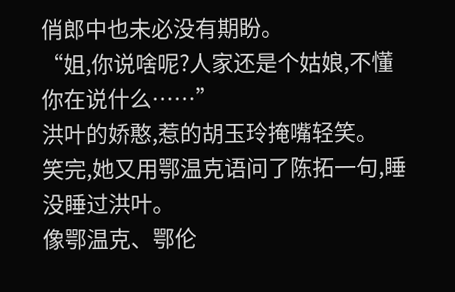俏郎中也未必没有期盼。
“姐,你说啥呢?人家还是个姑娘,不懂你在说什么……”
洪叶的娇憨,惹的胡玉玲掩嘴轻笑。
笑完,她又用鄂温克语问了陈拓一句,睡没睡过洪叶。
像鄂温克、鄂伦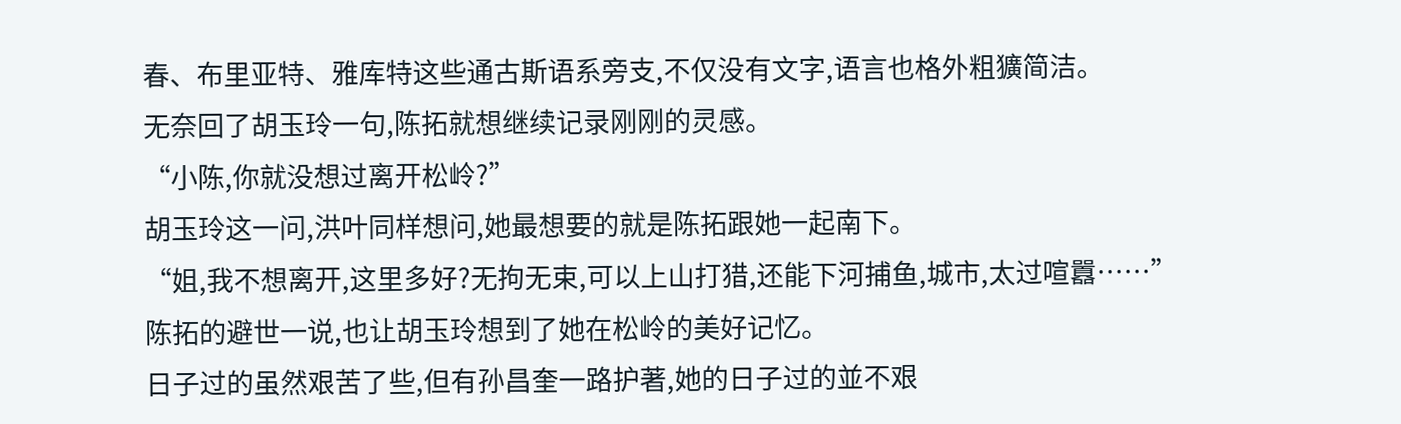春、布里亚特、雅库特这些通古斯语系旁支,不仅没有文字,语言也格外粗獷简洁。
无奈回了胡玉玲一句,陈拓就想继续记录刚刚的灵感。
“小陈,你就没想过离开松岭?”
胡玉玲这一问,洪叶同样想问,她最想要的就是陈拓跟她一起南下。
“姐,我不想离开,这里多好?无拘无束,可以上山打猎,还能下河捕鱼,城市,太过喧囂……”
陈拓的避世一说,也让胡玉玲想到了她在松岭的美好记忆。
日子过的虽然艰苦了些,但有孙昌奎一路护著,她的日子过的並不艰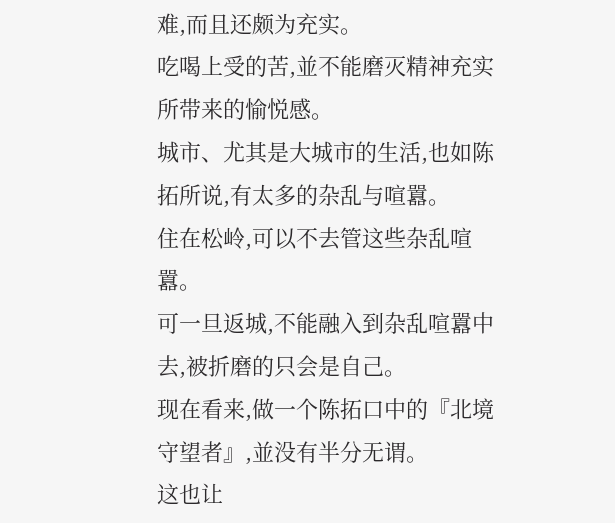难,而且还颇为充实。
吃喝上受的苦,並不能磨灭精神充实所带来的愉悦感。
城市、尤其是大城市的生活,也如陈拓所说,有太多的杂乱与喧囂。
住在松岭,可以不去管这些杂乱喧囂。
可一旦返城,不能融入到杂乱喧囂中去,被折磨的只会是自己。
现在看来,做一个陈拓口中的『北境守望者』,並没有半分无谓。
这也让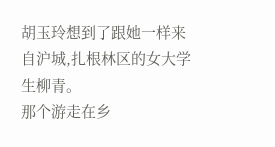胡玉玲想到了跟她一样来自沪城,扎根林区的女大学生柳青。
那个游走在乡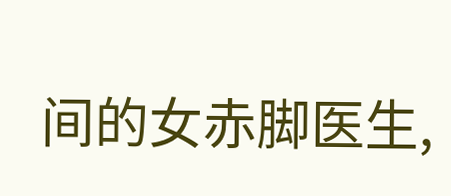间的女赤脚医生,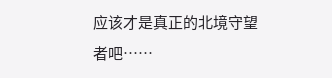应该才是真正的北境守望者吧……